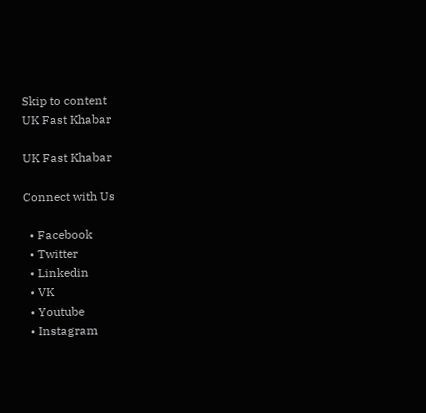Skip to content
UK Fast Khabar

UK Fast Khabar

Connect with Us

  • Facebook
  • Twitter
  • Linkedin
  • VK
  • Youtube
  • Instagram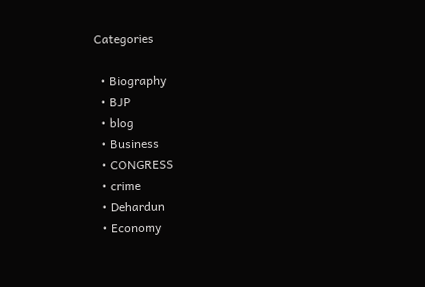Categories

  • Biography
  • BJP
  • blog
  • Business
  • CONGRESS
  • crime
  • Dehardun
  • Economy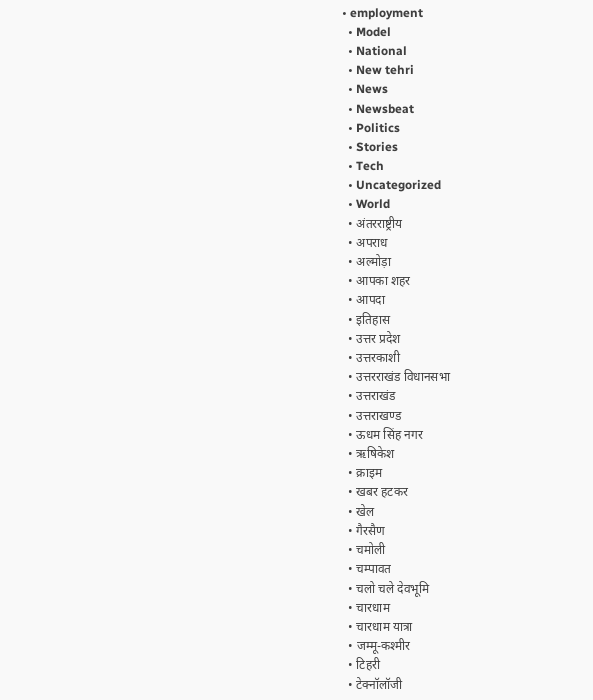• employment
  • Model
  • National
  • New tehri
  • News
  • Newsbeat
  • Politics
  • Stories
  • Tech
  • Uncategorized
  • World
  • अंतरराष्ट्रीय
  • अपराध
  • अल्मोड़ा
  • आपका शहर
  • आपदा
  • इतिहास
  • उत्तर प्रदेश
  • उत्तरकाशी
  • उत्तरराखंड विधानसभा
  • उत्तराखंड
  • उत्तराखण्ड
  • ऊधम सिंह नगर
  • ऋषिकेश
  • क्राइम
  • खबर हटकर
  • खेल
  • गैरसैण
  • चमोली
  • चम्पावत
  • चलो चले देवभूमि
  • चारधाम
  • चारधाम यात्रा
  • जम्मू-कश्मीर
  • टिहरी
  • टेक्नॉलॉजी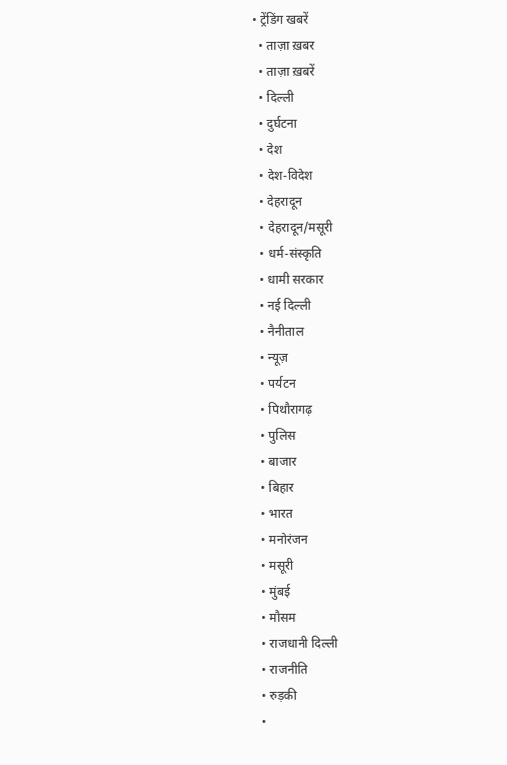• ट्रेंडिंग खबरें
  • ताज़ा ख़बर
  • ताज़ा ख़बरें
  • दिल्ली
  • दुर्घटना
  • देश
  • देश-विदेश
  • देहरादून
  • देहरादून/मसूरी
  • धर्म-संस्कृति
  • धामी सरकार
  • नई दिल्ली
  • नैनीताल
  • न्यूज़
  • पर्यटन
  • पिथौरागढ़
  • पुलिस
  • बाजार
  • बिहार
  • भारत
  • मनोरंजन
  • मसूरी
  • मुंबई
  • मौसम
  • राजधानी दिल्ली
  • राजनीति
  • रुड़की
  •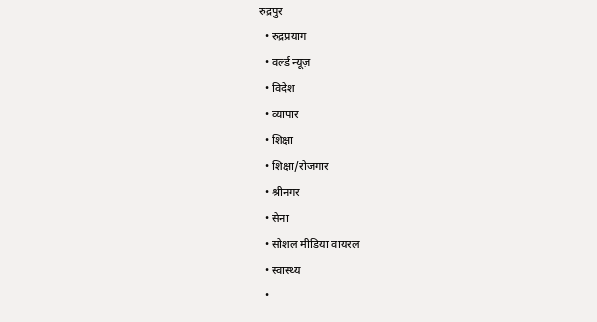रुद्रपुर
  • रुद्रप्रयाग
  • वर्ल्ड न्यूज़
  • विदेश
  • व्यापार
  • शिक्षा
  • शिक्षा/रोजगार
  • श्रीनगर
  • सेना
  • सोशल मीडिया वायरल
  • स्वास्थ्य
  •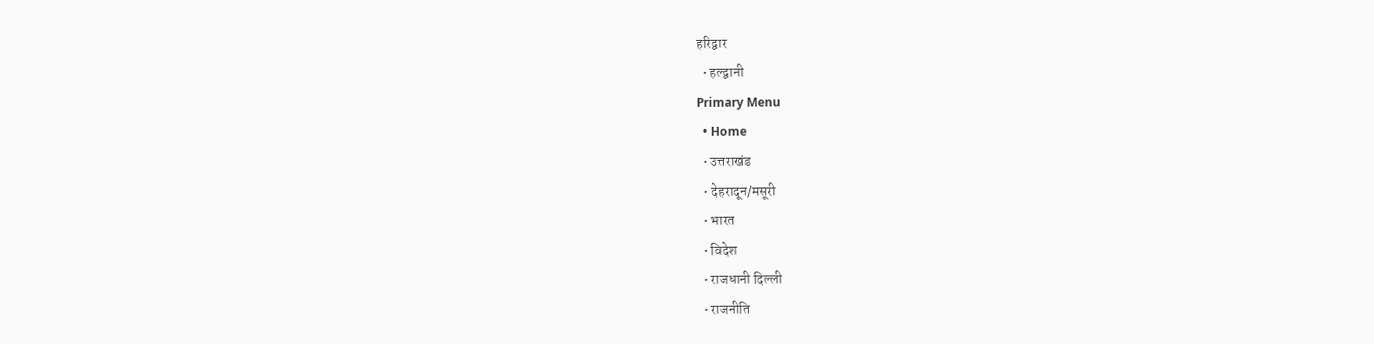हरिद्वार
  • हल्द्वानी
Primary Menu
  • Home
  • उत्तराखंड
  • देहरादून/मसूरी
  • भारत
  • विदेश
  • राजधानी दिल्ली
  • राजनीति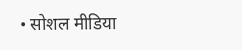• सोशल मीडिया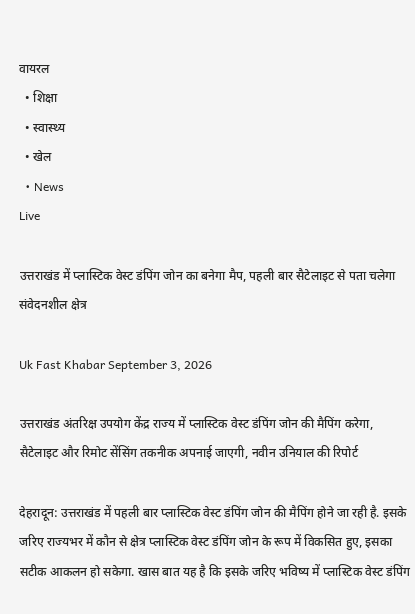वायरल
  • शिक्षा
  • स्वास्थ्य
  • खेल
  • News
Live

उत्तराखंड में प्लास्टिक वेस्ट डंपिंग जोन का बनेगा मैप, पहली बार सैटेलाइट से पता चलेगा संवेदनशील क्षेत्र

Uk Fast Khabar September 3, 2026

उत्तराखंड अंतरिक्ष उपयोग केंद्र राज्य में प्लास्टिक वेस्ट डंपिंग जोन की मैपिंग करेगा, सैटेलाइट और रिमोट सेंसिंग तकनीक अपनाई जाएगी, नवीन उनियाल की रिपोर्ट

देहरादून: उत्तराखंड में पहली बार प्लास्टिक वेस्ट डंपिंग जोन की मैपिंग होने जा रही है. इसके जरिए राज्यभर में कौन से क्षेत्र प्लास्टिक वेस्ट डंपिंग जोन के रूप में विकसित हुए, इसका सटीक आकलन हो सकेगा. खास बात यह है कि इसके जरिए भविष्य में प्लास्टिक वेस्ट डंपिंग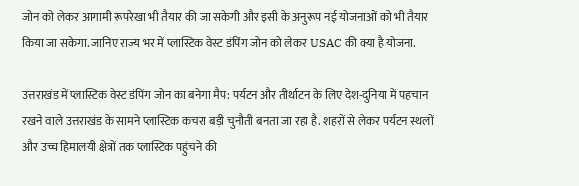जोन को लेकर आगामी रूपरेखा भी तैयार की जा सकेगी और इसी के अनुरूप नई योजनाओं को भी तैयार किया जा सकेगा. जानिए राज्य भर में प्लास्टिक वेस्ट डंपिंग जोन को लेकर USAC की क्या है योजना.

उत्तराखंड में प्लास्टिक वेस्ट डंपिंग जोन का बनेगा मैप: पर्यटन और तीर्थाटन के लिए देश-दुनिया में पहचान रखने वाले उत्तराखंड के सामने प्लास्टिक कचरा बड़ी चुनौती बनता जा रहा है. शहरों से लेकर पर्यटन स्थलों और उच्च हिमालयी क्षेत्रों तक प्लास्टिक पहुंचने की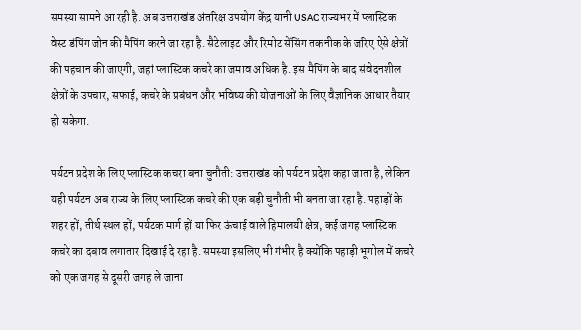समस्या सामने आ रही है. अब उत्तराखंड अंतरिक्ष उपयोग केंद्र यानी USAC राज्यभर में प्लास्टिक वेस्ट डंपिंग जोन की मैपिंग करने जा रहा है. सैटेलाइट और रिमोट सेंसिंग तकनीक के जरिए ऐसे क्षेत्रों की पहचान की जाएगी, जहां प्लास्टिक कचरे का जमाव अधिक है. इस मैपिंग के बाद संवेदनशील क्षेत्रों के उपचार, सफाई, कचरे के प्रबंधन और भविष्य की योजनाओं के लिए वैज्ञानिक आधार तैयार हो सकेगा.

पर्यटन प्रदेश के लिए प्लास्टिक कचरा बना चुनौती: उत्तराखंड को पर्यटन प्रदेश कहा जाता है, लेकिन यही पर्यटन अब राज्य के लिए प्लास्टिक कचरे की एक बड़ी चुनौती भी बनता जा रहा है. पहाड़ों के शहर हों, तीर्थ स्थल हों, पर्यटक मार्ग हों या फिर ऊंचाई वाले हिमालयी क्षेत्र, कई जगह प्लास्टिक कचरे का दबाव लगातार दिखाई दे रहा है. समस्या इसलिए भी गंभीर है क्योंकि पहाड़ी भूगोल में कचरे को एक जगह से दूसरी जगह ले जाना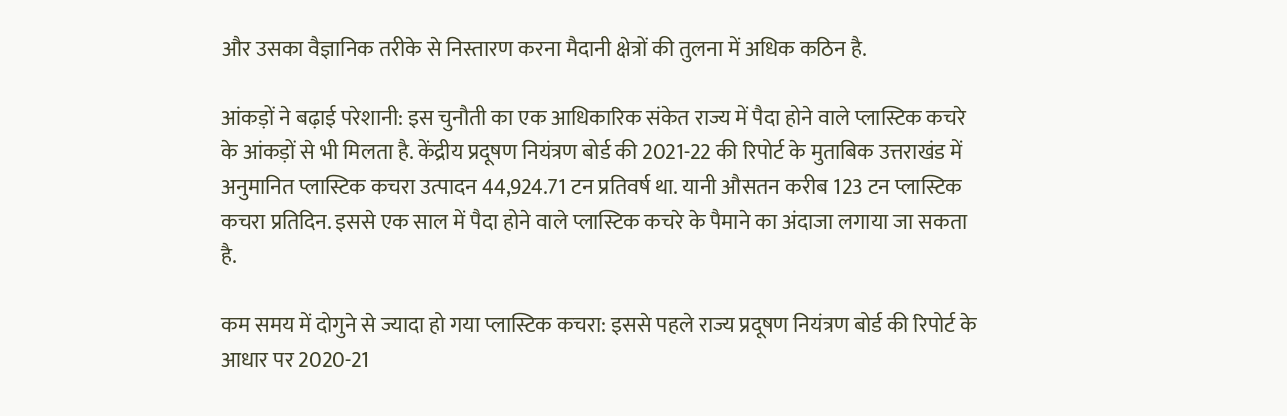और उसका वैज्ञानिक तरीके से निस्तारण करना मैदानी क्षेत्रों की तुलना में अधिक कठिन है.

आंकड़ों ने बढ़ाई परेशानी: इस चुनौती का एक आधिकारिक संकेत राज्य में पैदा होने वाले प्लास्टिक कचरे के आंकड़ों से भी मिलता है. केंद्रीय प्रदूषण नियंत्रण बोर्ड की 2021-22 की रिपोर्ट के मुताबिक उत्तराखंड में अनुमानित प्लास्टिक कचरा उत्पादन 44,924.71 टन प्रतिवर्ष था. यानी औसतन करीब 123 टन प्लास्टिक कचरा प्रतिदिन. इससे एक साल में पैदा होने वाले प्लास्टिक कचरे के पैमाने का अंदाजा लगाया जा सकता है.

कम समय में दोगुने से ज्यादा हो गया प्लास्टिक कचरा: इससे पहले राज्य प्रदूषण नियंत्रण बोर्ड की रिपोर्ट के आधार पर 2020-21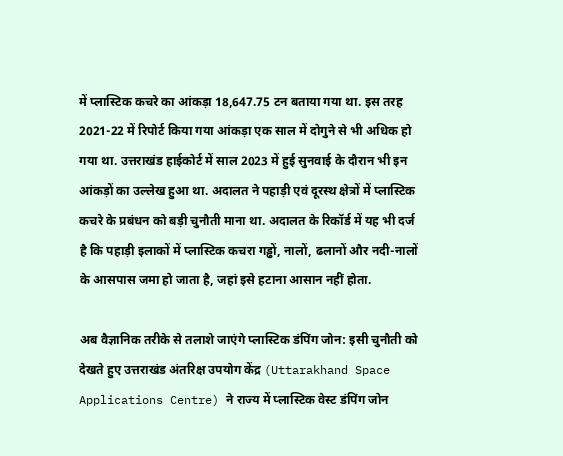में प्लास्टिक कचरे का आंकड़ा 18,647.75 टन बताया गया था. इस तरह 2021-22 में रिपोर्ट किया गया आंकड़ा एक साल में दोगुने से भी अधिक हो गया था. उत्तराखंड हाईकोर्ट में साल 2023 में हुई सुनवाई के दौरान भी इन आंकड़ों का उल्लेख हुआ था. अदालत ने पहाड़ी एवं दूरस्थ क्षेत्रों में प्लास्टिक कचरे के प्रबंधन को बड़ी चुनौती माना था. अदालत के रिकॉर्ड में यह भी दर्ज है कि पहाड़ी इलाकों में प्लास्टिक कचरा गड्ढों, नालों, ढलानों और नदी-नालों के आसपास जमा हो जाता है, जहां इसे हटाना आसान नहीं होता.

अब वैज्ञानिक तरीके से तलाशे जाएंगे प्लास्टिक डंपिंग जोन: इसी चुनौती को देखते हुए उत्तराखंड अंतरिक्ष उपयोग केंद्र (Uttarakhand Space Applications Centre) ने राज्य में प्लास्टिक वेस्ट डंपिंग जोन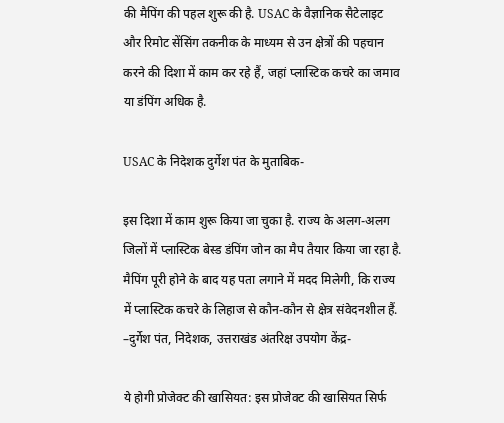की मैपिंग की पहल शुरू की है. USAC के वैज्ञानिक सैटेलाइट और रिमोट सेंसिंग तकनीक के माध्यम से उन क्षेत्रों की पहचान करने की दिशा में काम कर रहे हैं, जहां प्लास्टिक कचरे का जमाव या डंपिंग अधिक है.

USAC के निदेशक दुर्गेश पंत के मुताबिक-

इस दिशा में काम शुरू किया जा चुका है. राज्य के अलग-अलग जिलों में प्लास्टिक बेस्ड डंपिंग जोन का मैप तैयार किया जा रहा है. मैपिंग पूरी होने के बाद यह पता लगाने में मदद मिलेगी, कि राज्य में प्लास्टिक कचरे के लिहाज से कौन-कौन से क्षेत्र संवेदनशील हैं.
–दुर्गेश पंत, निदेशक, उत्तराखंड अंतरिक्ष उपयोग केंद्र-

ये होगी प्रोजेक्ट की खासियत: इस प्रोजेक्ट की खासियत सिर्फ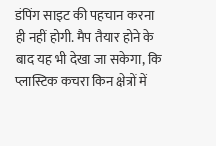डंपिंग साइट की पहचान करना ही नहीं होगी. मैप तैयार होने के बाद यह भी देखा जा सकेगा, कि प्लास्टिक कचरा किन क्षेत्रों में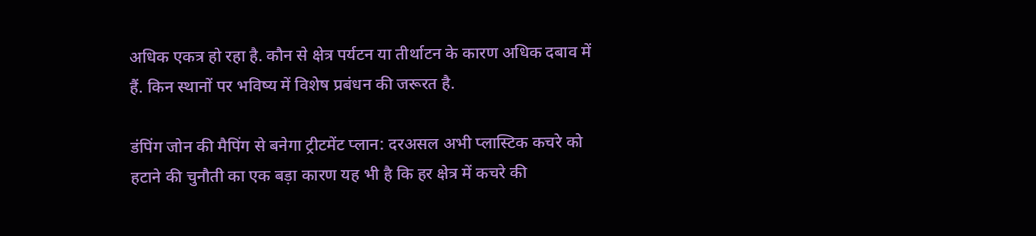अधिक एकत्र हो रहा है. कौन से क्षेत्र पर्यटन या तीर्थाटन के कारण अधिक दबाव में हैं. किन स्थानों पर भविष्य में विशेष प्रबंधन की जरूरत है.

डंपिंग जोन की मैपिंग से बनेगा ट्रीटमेंट प्लान: दरअसल अभी प्लास्टिक कचरे को हटाने की चुनौती का एक बड़ा कारण यह भी है कि हर क्षेत्र में कचरे की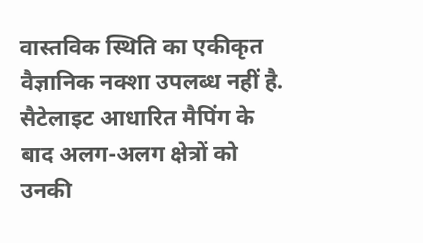वास्तविक स्थिति का एकीकृत वैज्ञानिक नक्शा उपलब्ध नहीं है. सैटेलाइट आधारित मैपिंग के बाद अलग-अलग क्षेत्रों को उनकी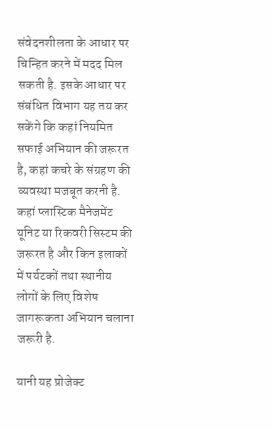संवेदनशीलता के आधार पर चिन्हित करने में मदद मिल सकती है. इसके आधार पर संबंधित विभाग यह तय कर सकेंगे कि कहां नियमित सफाई अभियान की जरूरत है, कहां कचरे के संग्रहण की व्यवस्था मजबूत करनी है. कहां प्लास्टिक मैनेजमेंट यूनिट या रिकवरी सिस्टम की जरूरत है और किन इलाकों में पर्यटकों तथा स्थानीय लोगों के लिए विशेष जागरूकता अभियान चलाना जरूरी है.

यानी यह प्रोजेक्ट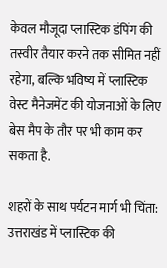केवल मौजूदा प्लास्टिक डंपिंग की तस्वीर तैयार करने तक सीमित नहीं रहेगा, बल्कि भविष्य में प्लास्टिक वेस्ट मैनेजमेंट की योजनाओं के लिए बेस मैप के तौर पर भी काम कर सकता है.

शहरों के साथ पर्यटन मार्ग भी चिंता: उत्तराखंड में प्लास्टिक की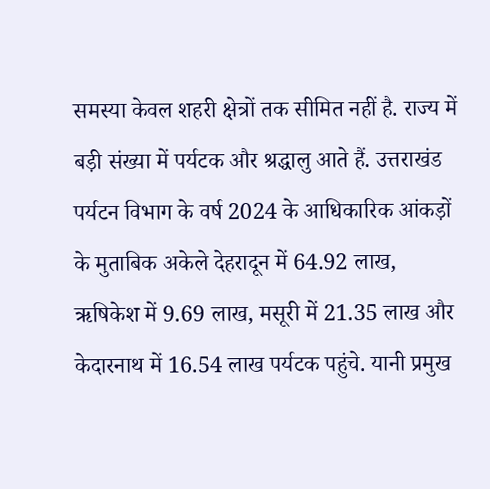समस्या केवल शहरी क्षेत्रों तक सीमित नहीं है. राज्य में बड़ी संख्या में पर्यटक और श्रद्धालु आते हैं. उत्तराखंड पर्यटन विभाग के वर्ष 2024 के आधिकारिक आंकड़ों के मुताबिक अकेले देहरादून में 64.92 लाख, ऋषिकेश में 9.69 लाख, मसूरी में 21.35 लाख और केदारनाथ में 16.54 लाख पर्यटक पहुंचे. यानी प्रमुख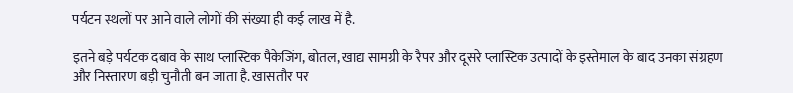पर्यटन स्थलों पर आने वाले लोगों की संख्या ही कई लाख में है.

इतने बड़े पर्यटक दबाव के साथ प्लास्टिक पैकेजिंग, बोतल, खाद्य सामग्री के रैपर और दूसरे प्लास्टिक उत्पादों के इस्तेमाल के बाद उनका संग्रहण और निस्तारण बड़ी चुनौती बन जाता है. खासतौर पर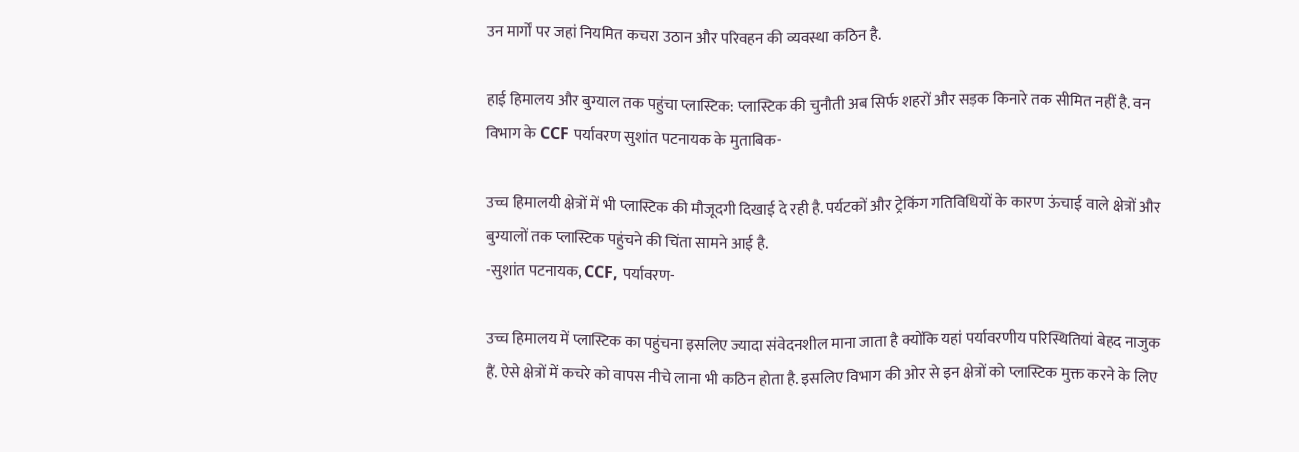उन मार्गों पर जहां नियमित कचरा उठान और परिवहन की व्यवस्था कठिन है.

हाई हिमालय और बुग्याल तक पहुंचा प्लास्टिक: प्लास्टिक की चुनौती अब सिर्फ शहरों और सड़क किनारे तक सीमित नहीं है. वन विभाग के CCF पर्यावरण सुशांत पटनायक के मुताबिक-

उच्च हिमालयी क्षेत्रों में भी प्लास्टिक की मौजूदगी दिखाई दे रही है. पर्यटकों और ट्रेकिंग गतिविधियों के कारण ऊंचाई वाले क्षेत्रों और बुग्यालों तक प्लास्टिक पहुंचने की चिंता सामने आई है.
-सुशांत पटनायक, CCF, पर्यावरण-

उच्च हिमालय में प्लास्टिक का पहुंचना इसलिए ज्यादा संवेदनशील माना जाता है क्योंकि यहां पर्यावरणीय परिस्थितियां बेहद नाजुक हैं. ऐसे क्षेत्रों में कचरे को वापस नीचे लाना भी कठिन होता है. इसलिए विभाग की ओर से इन क्षेत्रों को प्लास्टिक मुक्त करने के लिए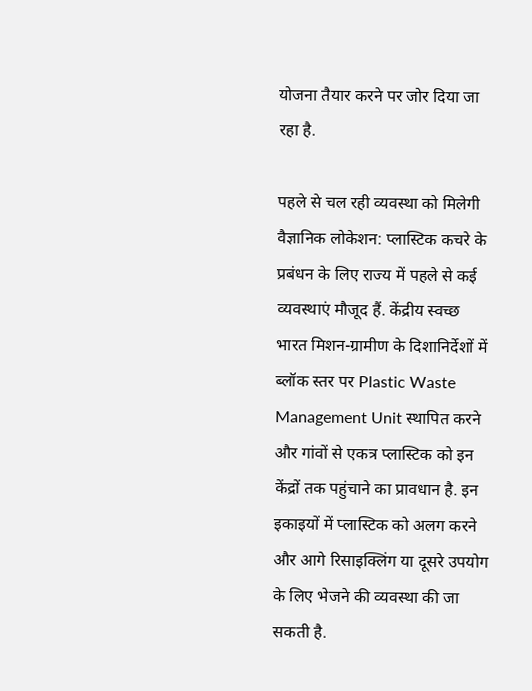योजना तैयार करने पर जोर दिया जा रहा है.

पहले से चल रही व्यवस्था को मिलेगी वैज्ञानिक लोकेशन: प्लास्टिक कचरे के प्रबंधन के लिए राज्य में पहले से कई व्यवस्थाएं मौजूद हैं. केंद्रीय स्वच्छ भारत मिशन-ग्रामीण के दिशानिर्देशों में ब्लॉक स्तर पर Plastic Waste Management Unit स्थापित करने और गांवों से एकत्र प्लास्टिक को इन केंद्रों तक पहुंचाने का प्रावधान है. इन इकाइयों में प्लास्टिक को अलग करने और आगे रिसाइक्लिंग या दूसरे उपयोग के लिए भेजने की व्यवस्था की जा सकती है.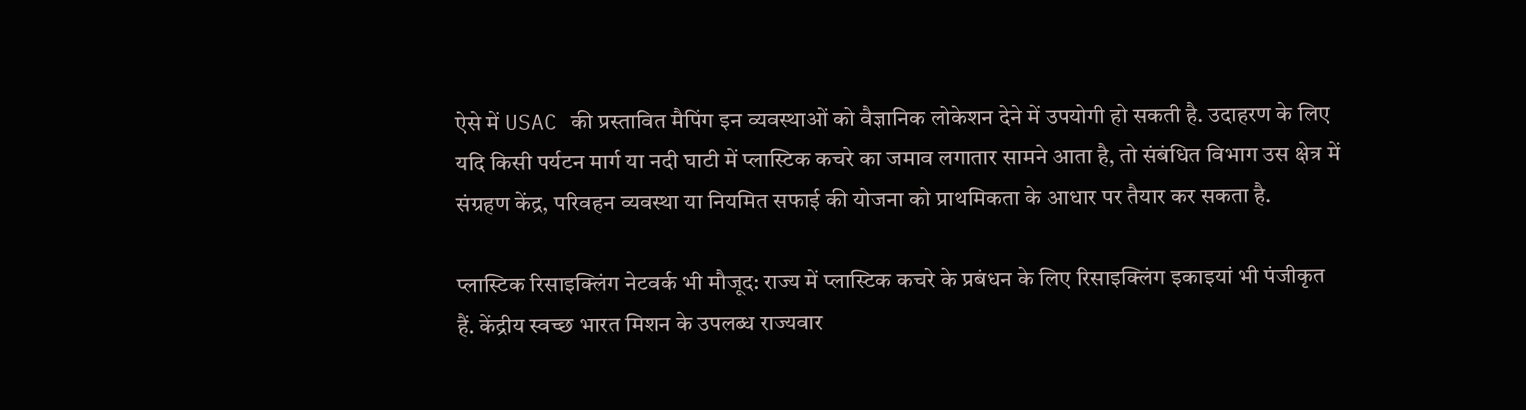ऐसे में USAC की प्रस्तावित मैपिंग इन व्यवस्थाओं को वैज्ञानिक लोकेशन देने में उपयोगी हो सकती है. उदाहरण के लिए यदि किसी पर्यटन मार्ग या नदी घाटी में प्लास्टिक कचरे का जमाव लगातार सामने आता है, तो संबंधित विभाग उस क्षेत्र में संग्रहण केंद्र, परिवहन व्यवस्था या नियमित सफाई की योजना को प्राथमिकता के आधार पर तैयार कर सकता है.

प्लास्टिक रिसाइक्लिंग नेटवर्क भी मौजूद: राज्य में प्लास्टिक कचरे के प्रबंधन के लिए रिसाइक्लिंग इकाइयां भी पंजीकृत हैं. केंद्रीय स्वच्छ भारत मिशन के उपलब्ध राज्यवार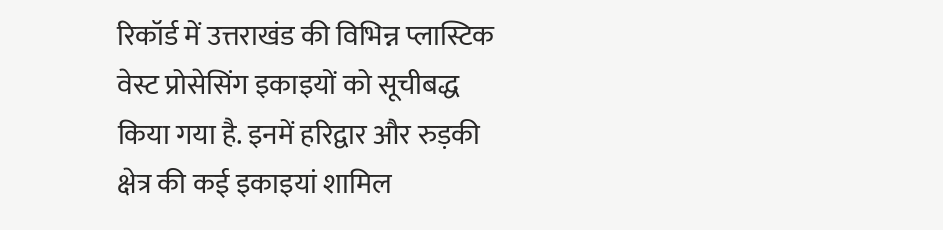रिकॉर्ड में उत्तराखंड की विभिन्न प्लास्टिक वेस्ट प्रोसेसिंग इकाइयों को सूचीबद्ध किया गया है. इनमें हरिद्वार और रुड़की क्षेत्र की कई इकाइयां शामिल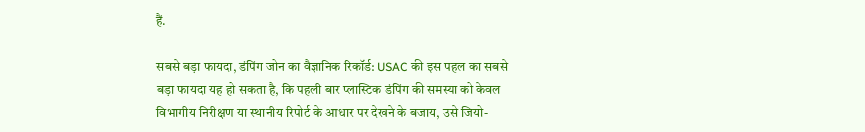हैं.

सबसे बड़ा फायदा, डंपिंग जोन का वैज्ञानिक रिकॉर्ड: USAC की इस पहल का सबसे बड़ा फायदा यह हो सकता है, कि पहली बार प्लास्टिक डंपिंग की समस्या को केवल विभागीय निरीक्षण या स्थानीय रिपोर्ट के आधार पर देखने के बजाय, उसे जियो-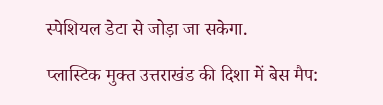स्पेशियल डेटा से जोड़ा जा सकेगा.

प्लास्टिक मुक्त उत्तराखंड की दिशा में बेस मैप: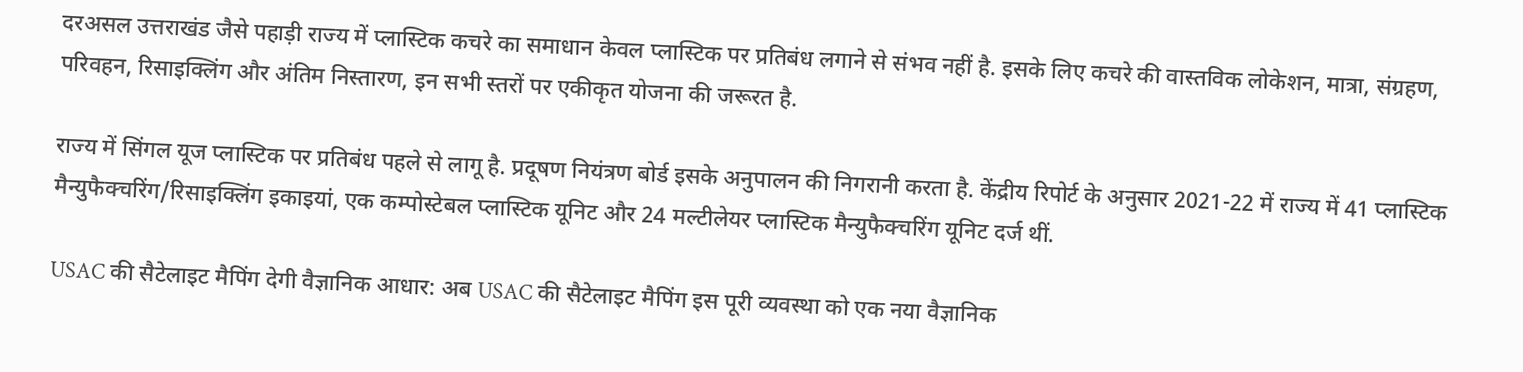दरअसल उत्तराखंड जैसे पहाड़ी राज्य में प्लास्टिक कचरे का समाधान केवल प्लास्टिक पर प्रतिबंध लगाने से संभव नहीं है. इसके लिए कचरे की वास्तविक लोकेशन, मात्रा, संग्रहण, परिवहन, रिसाइक्लिंग और अंतिम निस्तारण, इन सभी स्तरों पर एकीकृत योजना की जरूरत है.

राज्य में सिंगल यूज प्लास्टिक पर प्रतिबंध पहले से लागू है. प्रदूषण नियंत्रण बोर्ड इसके अनुपालन की निगरानी करता है. केंद्रीय रिपोर्ट के अनुसार 2021-22 में राज्य में 41 प्लास्टिक मैन्युफैक्चरिंग/रिसाइक्लिंग इकाइयां, एक कम्पोस्टेबल प्लास्टिक यूनिट और 24 मल्टीलेयर प्लास्टिक मैन्युफैक्चरिंग यूनिट दर्ज थीं.

USAC की सैटेलाइट मैपिंग देगी वैज्ञानिक आधार: अब USAC की सैटेलाइट मैपिंग इस पूरी व्यवस्था को एक नया वैज्ञानिक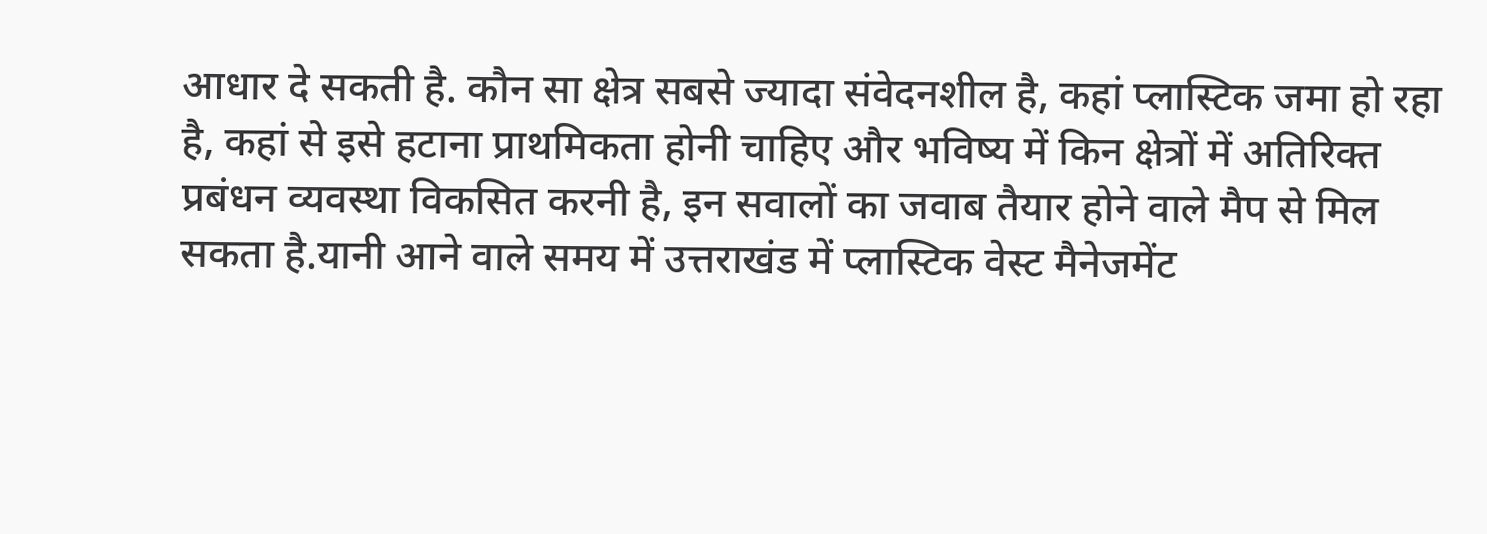आधार दे सकती है. कौन सा क्षेत्र सबसे ज्यादा संवेदनशील है, कहां प्लास्टिक जमा हो रहा है, कहां से इसे हटाना प्राथमिकता होनी चाहिए और भविष्य में किन क्षेत्रों में अतिरिक्त प्रबंधन व्यवस्था विकसित करनी है, इन सवालों का जवाब तैयार होने वाले मैप से मिल सकता है.यानी आने वाले समय में उत्तराखंड में प्लास्टिक वेस्ट मैनेजमेंट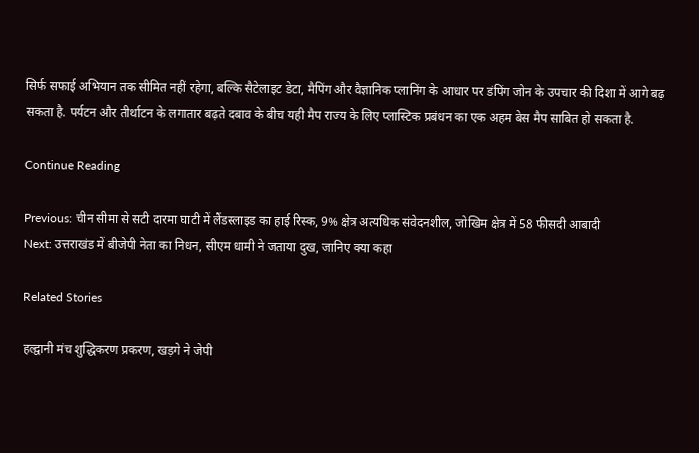सिर्फ सफाई अभियान तक सीमित नहीं रहेगा, बल्कि सैटेलाइट डेटा, मैपिंग और वैज्ञानिक प्लानिंग के आधार पर डंपिंग जोन के उपचार की दिशा में आगे बढ़ सकता है. पर्यटन और तीर्थाटन के लगातार बढ़ते दबाव के बीच यही मैप राज्य के लिए प्लास्टिक प्रबंधन का एक अहम बेस मैप साबित हो सकता है.

Continue Reading

Previous: चीन सीमा से सटी दारमा घाटी में लैंडस्लाइड का हाई रिस्क, 9% क्षेत्र अत्यधिक संवेदनशील, जोखिम क्षेत्र में 58 फीसदी आबादी
Next: उत्तराखंड में बीजेपी नेता का निधन, सीएम धामी ने जताया दुख, जानिए क्या कहा

Related Stories

हल्द्वानी मंच शुद्धिकरण प्रकरण, खड़गे ने जेपी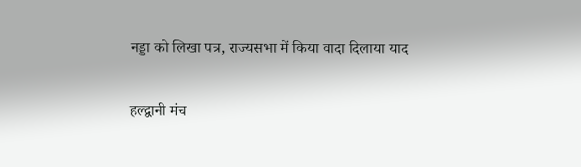नड्डा को लिखा पत्र, राज्यसभा में किया वादा दिलाया याद

हल्द्वानी मंच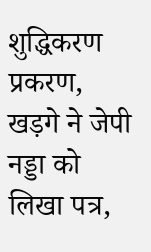शुद्धिकरण प्रकरण, खड़गे ने जेपी नड्डा को लिखा पत्र,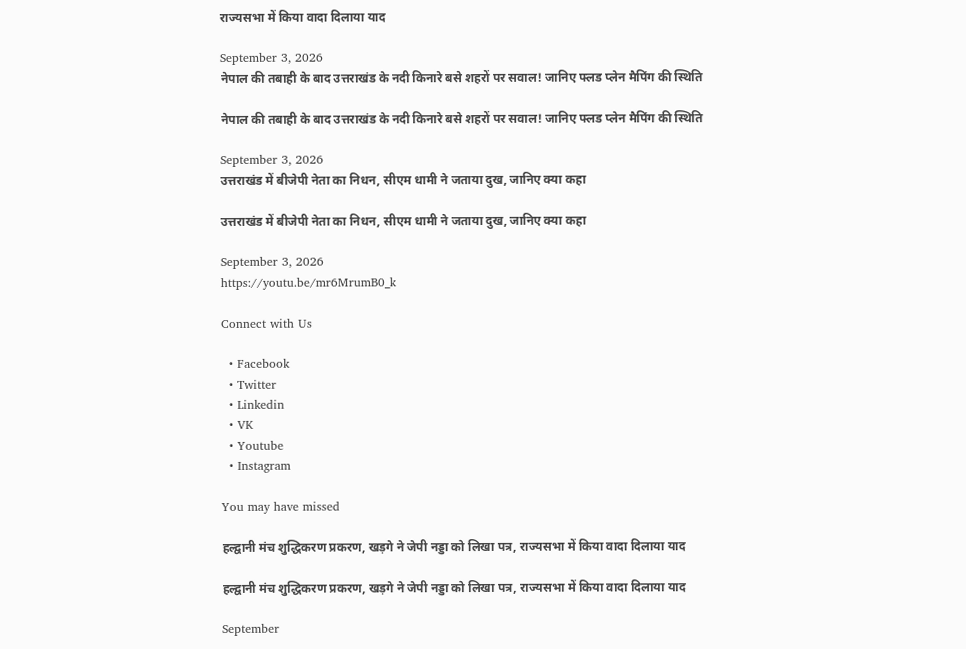राज्यसभा में किया वादा दिलाया याद

September 3, 2026
नेपाल की तबाही के बाद उत्तराखंड के नदी किनारे बसे शहरों पर सवाल! जानिए फ्लड प्लेन मैपिंग की स्थिति

नेपाल की तबाही के बाद उत्तराखंड के नदी किनारे बसे शहरों पर सवाल! जानिए फ्लड प्लेन मैपिंग की स्थिति

September 3, 2026
उत्तराखंड में बीजेपी नेता का निधन, सीएम धामी ने जताया दुख, जानिए क्या कहा

उत्तराखंड में बीजेपी नेता का निधन, सीएम धामी ने जताया दुख, जानिए क्या कहा

September 3, 2026
https://youtu.be/mr6MrumB0_k

Connect with Us

  • Facebook
  • Twitter
  • Linkedin
  • VK
  • Youtube
  • Instagram

You may have missed

हल्द्वानी मंच शुद्धिकरण प्रकरण, खड़गे ने जेपी नड्डा को लिखा पत्र, राज्यसभा में किया वादा दिलाया याद

हल्द्वानी मंच शुद्धिकरण प्रकरण, खड़गे ने जेपी नड्डा को लिखा पत्र, राज्यसभा में किया वादा दिलाया याद

September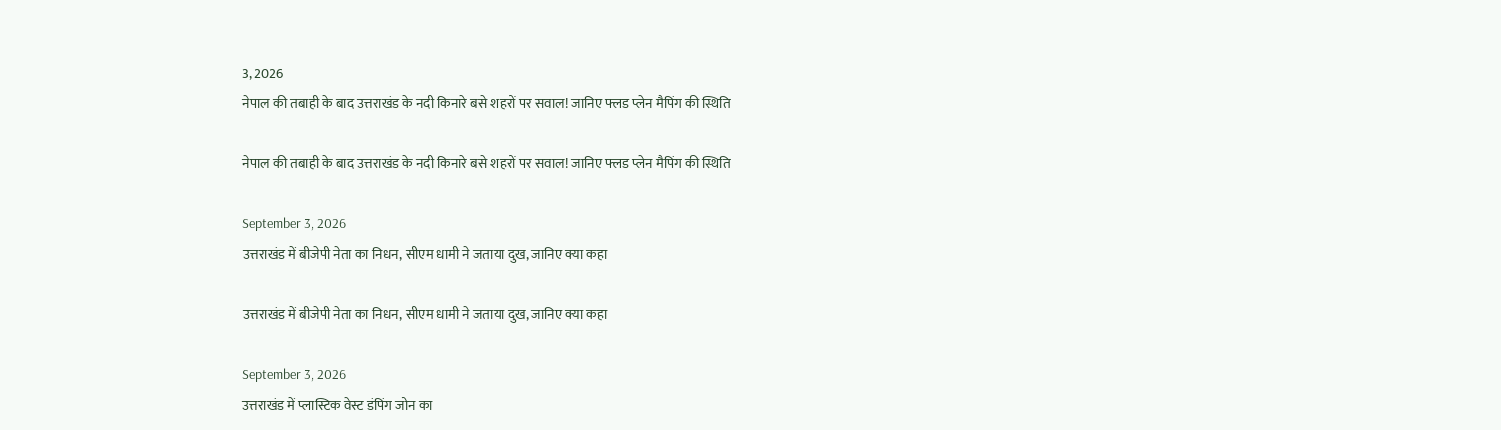3, 2026
नेपाल की तबाही के बाद उत्तराखंड के नदी किनारे बसे शहरों पर सवाल! जानिए फ्लड प्लेन मैपिंग की स्थिति

नेपाल की तबाही के बाद उत्तराखंड के नदी किनारे बसे शहरों पर सवाल! जानिए फ्लड प्लेन मैपिंग की स्थिति

September 3, 2026
उत्तराखंड में बीजेपी नेता का निधन, सीएम धामी ने जताया दुख, जानिए क्या कहा

उत्तराखंड में बीजेपी नेता का निधन, सीएम धामी ने जताया दुख, जानिए क्या कहा

September 3, 2026
उत्तराखंड में प्लास्टिक वेस्ट डंपिंग जोन का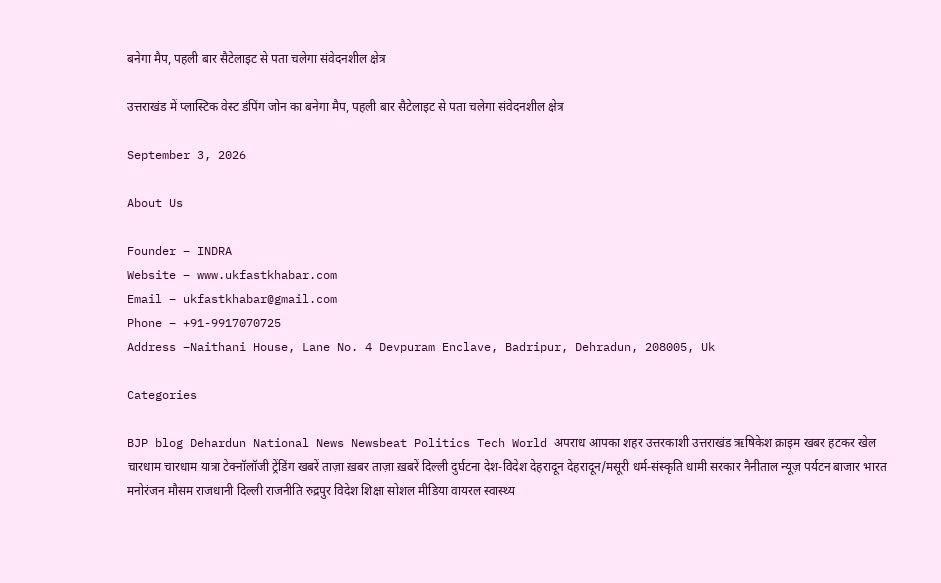बनेगा मैप, पहली बार सैटेलाइट से पता चलेगा संवेदनशील क्षेत्र

उत्तराखंड में प्लास्टिक वेस्ट डंपिंग जोन का बनेगा मैप, पहली बार सैटेलाइट से पता चलेगा संवेदनशील क्षेत्र

September 3, 2026

About Us

Founder – INDRA
Website – www.ukfastkhabar.com
Email – ukfastkhabar@gmail.com
Phone – +91-9917070725
Address –Naithani House, Lane No. 4 Devpuram Enclave, Badripur, Dehradun, 208005, Uk

Categories

BJP blog Dehardun National News Newsbeat Politics Tech World अपराध आपका शहर उत्तरकाशी उत्तराखंड ऋषिकेश क्राइम खबर हटकर खेल चारधाम चारधाम यात्रा टेक्नॉलॉजी ट्रेंडिंग खबरें ताज़ा ख़बर ताज़ा ख़बरें दिल्ली दुर्घटना देश-विदेश देहरादून देहरादून/मसूरी धर्म-संस्कृति धामी सरकार नैनीताल न्यूज़ पर्यटन बाजार भारत मनोरंजन मौसम राजधानी दिल्ली राजनीति रुद्रपुर विदेश शिक्षा सोशल मीडिया वायरल स्वास्थ्य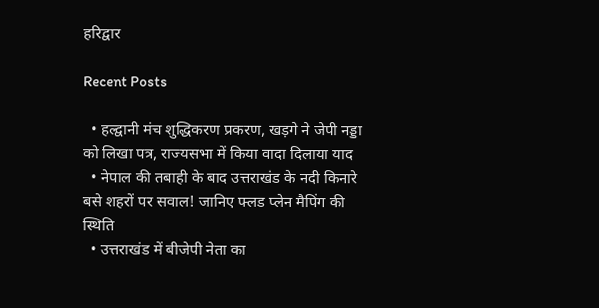हरिद्वार

Recent Posts

  • हल्द्वानी मंच शुद्धिकरण प्रकरण, खड़गे ने जेपी नड्डा को लिखा पत्र, राज्यसभा में किया वादा दिलाया याद
  • नेपाल की तबाही के बाद उत्तराखंड के नदी किनारे बसे शहरों पर सवाल! जानिए फ्लड प्लेन मैपिंग की स्थिति
  • उत्तराखंड में बीजेपी नेता का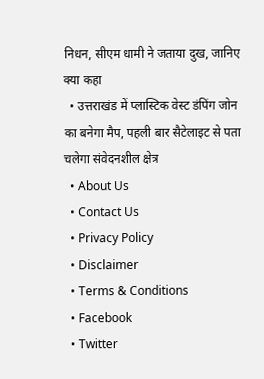निधन, सीएम धामी ने जताया दुख, जानिए क्या कहा
  • उत्तराखंड में प्लास्टिक वेस्ट डंपिंग जोन का बनेगा मैप, पहली बार सैटेलाइट से पता चलेगा संवेदनशील क्षेत्र
  • About Us
  • Contact Us
  • Privacy Policy
  • Disclaimer
  • Terms & Conditions
  • Facebook
  • Twitter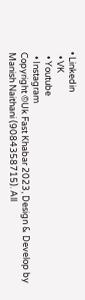• Linkedin
  • VK
  • Youtube
  • Instagram
Copyright ©Uk Fast Khabar 2023, Design & Develop by Manish Naithani (9084358715). All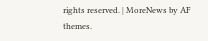rights reserved. | MoreNews by AF themes.